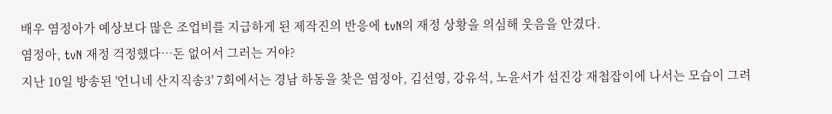배우 염정아가 예상보다 많은 조업비를 지급하게 된 제작진의 반응에 tvN의 재정 상황을 의심해 웃음을 안겼다.
염정아, tvN 재정 걱정했다…돈 없어서 그러는 거야?
지난 10일 방송된 '언니네 산지직송3' 7회에서는 경남 하동을 찾은 염정아, 김선영, 강유석, 노윤서가 섬진강 재첩잡이에 나서는 모습이 그려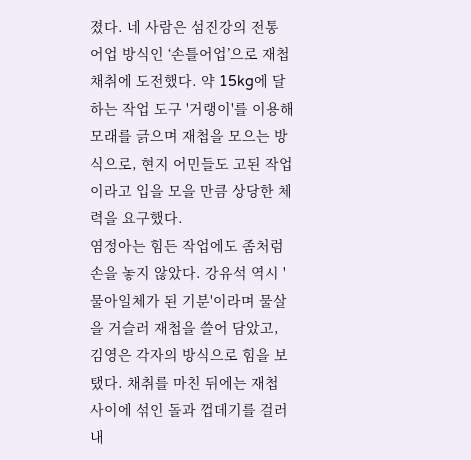졌다. 네 사람은 섬진강의 전통 어업 방식인 ‘손틀어업’으로 재첩 채취에 도전했다. 약 15kg에 달하는 작업 도구 '거랭이'를 이용해 모래를 긁으며 재첩을 모으는 방식으로, 현지 어민들도 고된 작업이라고 입을 모을 만큼 상당한 체력을 요구했다.
염정아는 힘든 작업에도 좀처럼 손을 놓지 않았다. 강유석 역시 '물아일체가 된 기분'이라며 물살을 거슬러 재첩을 쓸어 담았고, 김영은 각자의 방식으로 힘을 보탰다. 채취를 마친 뒤에는 재첩 사이에 섞인 돌과 껍데기를 걸러내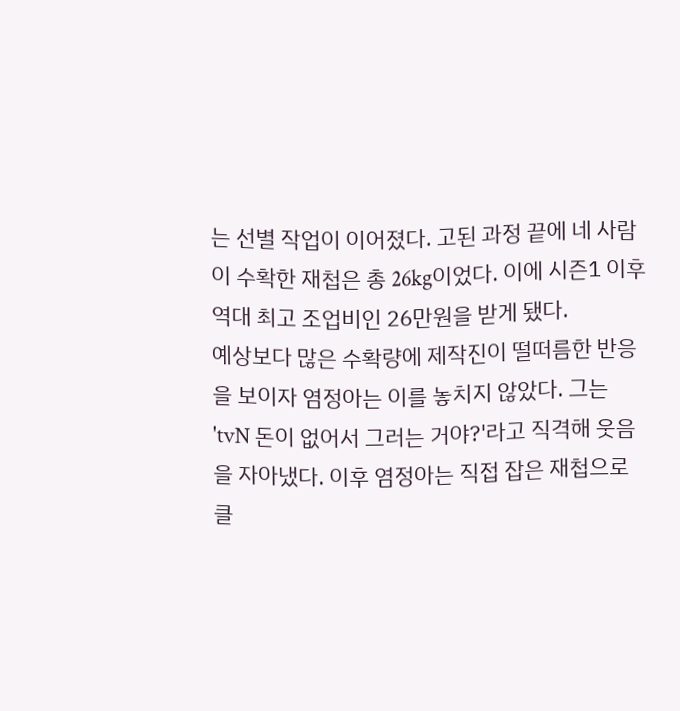는 선별 작업이 이어졌다. 고된 과정 끝에 네 사람이 수확한 재첩은 총 26kg이었다. 이에 시즌1 이후 역대 최고 조업비인 26만원을 받게 됐다.
예상보다 많은 수확량에 제작진이 떨떠름한 반응을 보이자 염정아는 이를 놓치지 않았다. 그는 'tvN 돈이 없어서 그러는 거야?'라고 직격해 웃음을 자아냈다. 이후 염정아는 직접 잡은 재첩으로 클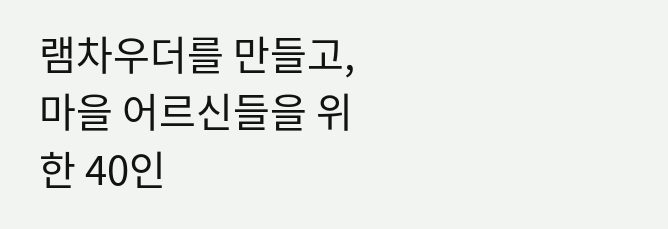램차우더를 만들고, 마을 어르신들을 위한 40인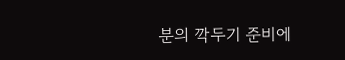분의 깍두기 준비에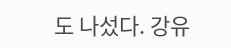도 나섰다. 강유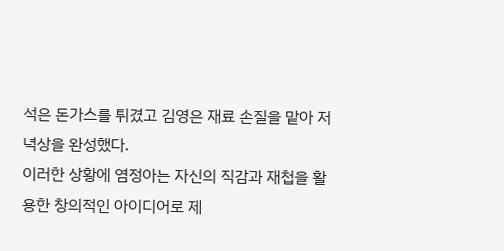석은 돈가스를 튀겼고 김영은 재료 손질을 맡아 저녁상을 완성했다.
이러한 상황에 염정아는 자신의 직감과 재첩을 활용한 창의적인 아이디어로 제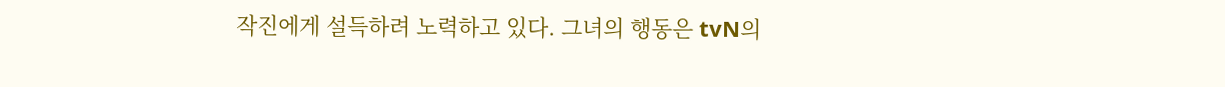작진에게 설득하려 노력하고 있다. 그녀의 행동은 tvN의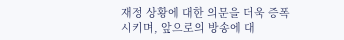재정 상황에 대한 의문을 더욱 증폭시키며, 앞으로의 방송에 대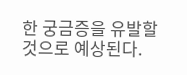한 궁금증을 유발할 것으로 예상된다.